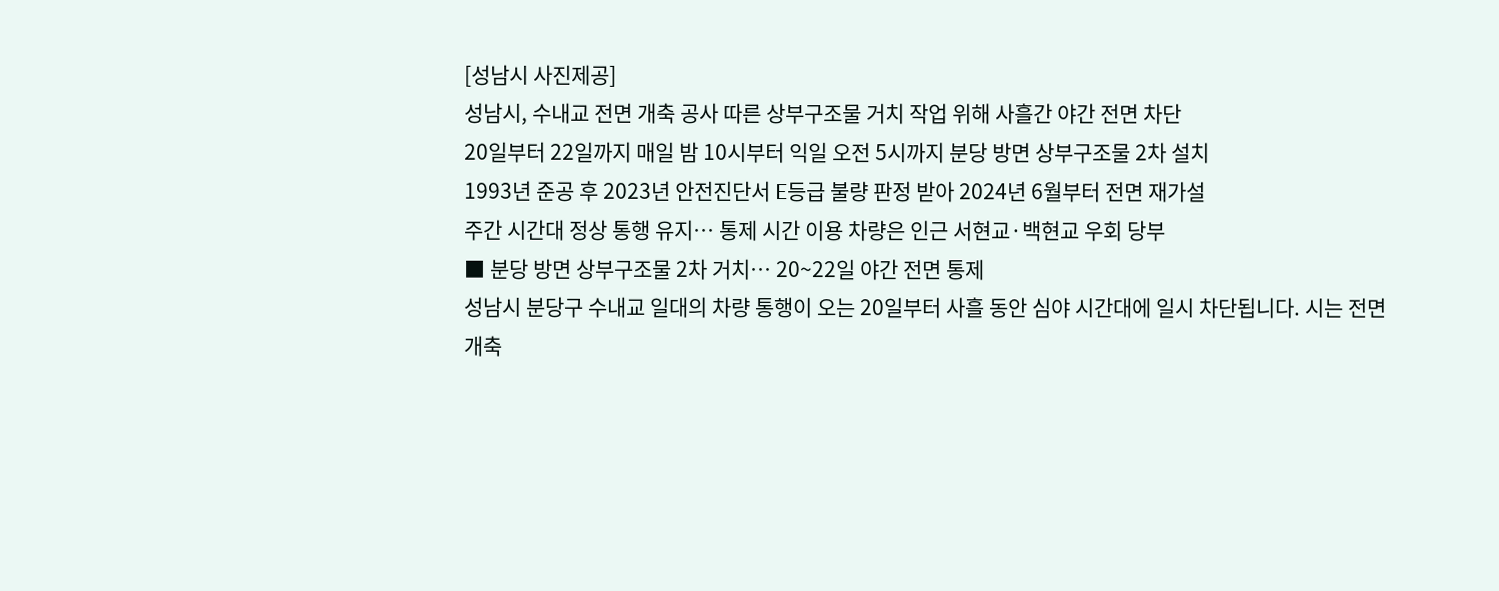[성남시 사진제공]
성남시, 수내교 전면 개축 공사 따른 상부구조물 거치 작업 위해 사흘간 야간 전면 차단
20일부터 22일까지 매일 밤 10시부터 익일 오전 5시까지 분당 방면 상부구조물 2차 설치
1993년 준공 후 2023년 안전진단서 E등급 불량 판정 받아 2024년 6월부터 전면 재가설
주간 시간대 정상 통행 유지… 통제 시간 이용 차량은 인근 서현교·백현교 우회 당부
■ 분당 방면 상부구조물 2차 거치… 20~22일 야간 전면 통제
성남시 분당구 수내교 일대의 차량 통행이 오는 20일부터 사흘 동안 심야 시간대에 일시 차단됩니다. 시는 전면 개축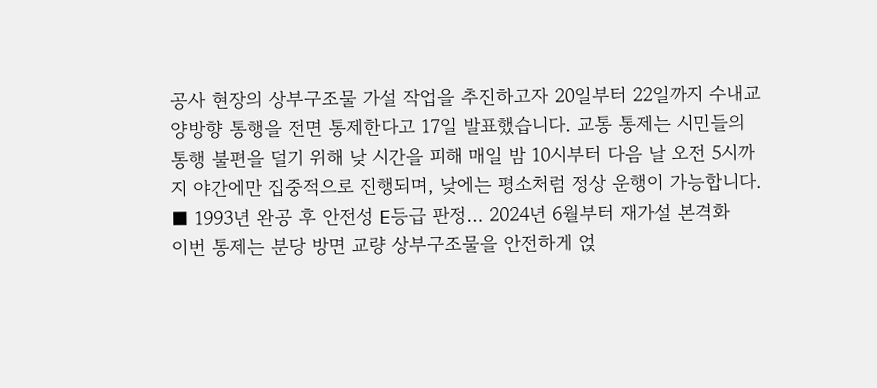공사 현장의 상부구조물 가설 작업을 추진하고자 20일부터 22일까지 수내교 양방향 통행을 전면 통제한다고 17일 발표했습니다. 교통 통제는 시민들의 통행 불편을 덜기 위해 낮 시간을 피해 매일 밤 10시부터 다음 날 오전 5시까지 야간에만 집중적으로 진행되며, 낮에는 평소처럼 정상 운행이 가능합니다.
■ 1993년 완공 후 안전성 E등급 판정… 2024년 6월부터 재가설 본격화
이번 통제는 분당 방면 교량 상부구조물을 안전하게 얹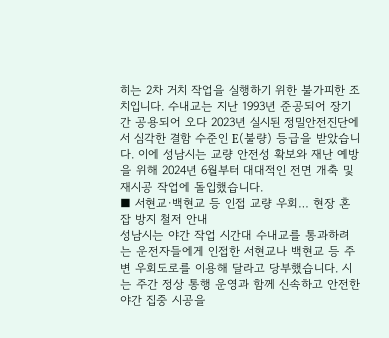히는 2차 거치 작업을 실행하기 위한 불가피한 조치입니다. 수내교는 지난 1993년 준공되어 장기간 공용되어 오다 2023년 실시된 정밀안전진단에서 심각한 결함 수준인 E(불량) 등급을 받았습니다. 이에 성남시는 교량 안전성 확보와 재난 예방을 위해 2024년 6월부터 대대적인 전면 개축 및 재시공 작업에 돌입했습니다.
■ 서현교·백현교 등 인접 교량 우회… 현장 혼잡 방지 철저 안내
성남시는 야간 작업 시간대 수내교를 통과하려는 운전자들에게 인접한 서현교나 백현교 등 주변 우회도로를 이용해 달라고 당부했습니다. 시는 주간 정상 통행 운영과 함께 신속하고 안전한 야간 집중 시공을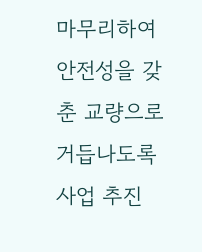마무리하여 안전성을 갖춘 교량으로 거듭나도록 사업 추진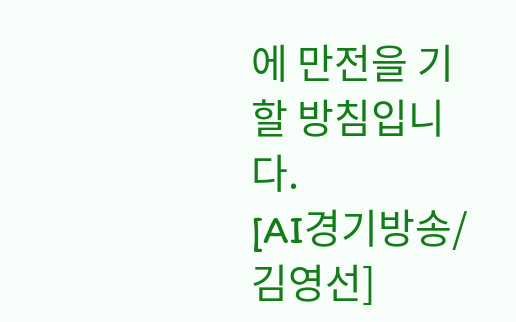에 만전을 기할 방침입니다.
[AI경기방송/김영선]